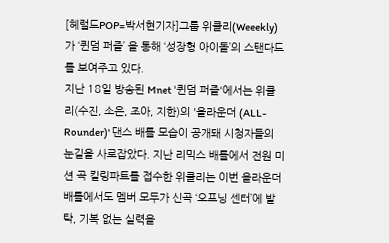[헤럴드POP=박서현기자]그룹 위클리(Weeekly)가 ‘퀸덤 퍼즐’ 을 통해 ‘성장형 아이돌’의 스탠다드를 보여주고 있다.
지난 18일 방송된 Mnet '퀸덤 퍼즐'에서는 위클리(수진, 소은, 조아, 지한)의 '올라운더 (ALL-Rounder)' 댄스 배틀 모습이 공개돼 시청자들의 눈길을 사로잡았다. 지난 리믹스 배틀에서 전원 미션 곡 킬링파트를 접수한 위클리는 이번 올라운더 배틀에서도 멤버 모두가 신곡 ‘오프닝 센터’에 발탁, 기복 없는 실력을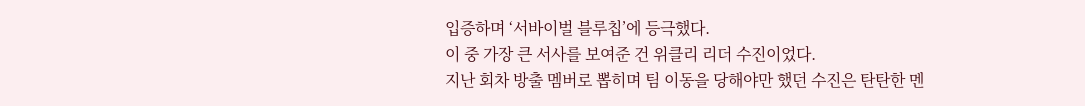입증하며 ‘서바이벌 블루칩’에 등극했다.
이 중 가장 큰 서사를 보여준 건 위클리 리더 수진이었다.
지난 회차 방출 멤버로 뽑히며 팀 이동을 당해야만 했던 수진은 탄탄한 멘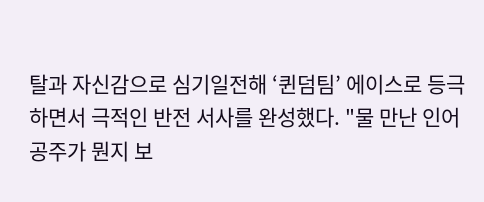탈과 자신감으로 심기일전해 ‘퀸덤팀’ 에이스로 등극하면서 극적인 반전 서사를 완성했다. "물 만난 인어공주가 뭔지 보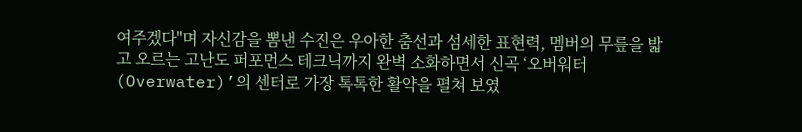여주겠다"며 자신감을 뽐낸 수진은 우아한 춤선과 섬세한 표현력, 멤버의 무릎을 밟고 오르는 고난도 퍼포먼스 테크닉까지 완벽 소화하면서 신곡 ‘오버워터(Overwater)’의 센터로 가장 톡톡한 활약을 펼쳐 보였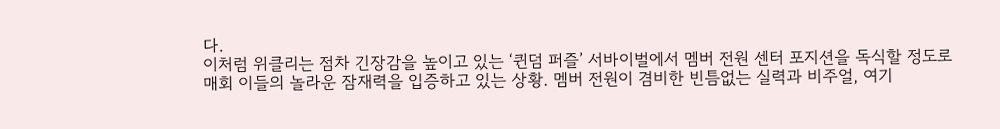다.
이처럼 위클리는 점차 긴장감을 높이고 있는 ‘퀸덤 퍼즐’ 서바이벌에서 멤버 전원 센터 포지션을 독식할 정도로 매회 이들의 놀라운 잠재력을 입증하고 있는 상황. 멤버 전원이 겸비한 빈틈없는 실력과 비주얼, 여기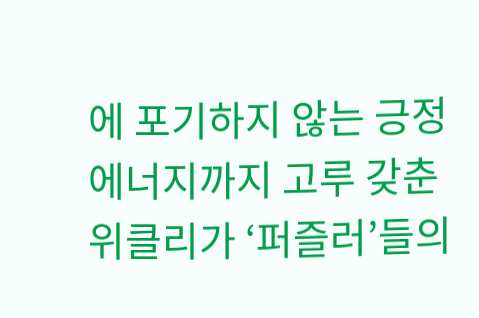에 포기하지 않는 긍정에너지까지 고루 갖춘 위클리가 ‘퍼즐러’들의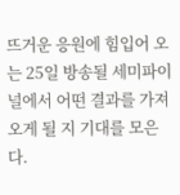뜨거운 응원에 힘입어 오는 25일 방송될 세미파이널에서 어떤 결과를 가져오게 될 지 기대를 모은다.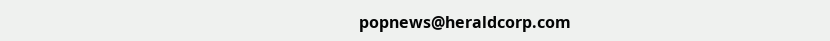popnews@heraldcorp.com